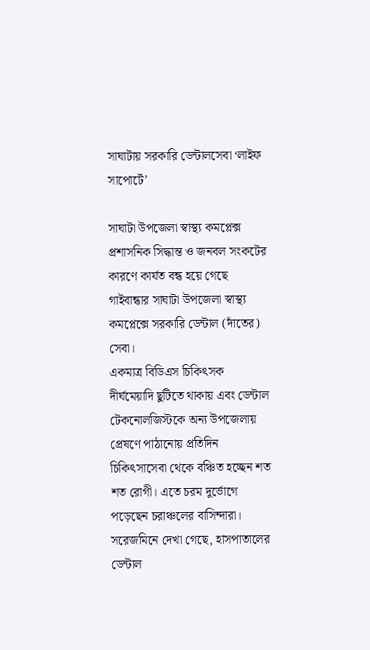সাঘাটায় সরকারি ডেন্টালসেবা ‘লাইফ সাপোর্টে’

সাঘাটা উপজেলা স্বাস্থ্য কমপ্লেক্স
প্রশাসনিক সিদ্ধান্ত ও জনবল সংকটের কারণে কার্যত বন্ধ হয়ে গেছে গাইবান্ধার সাঘাটা উপজেলা স্বাস্থ্য কমপ্লেক্সে সরকারি ডেন্টাল (দাঁতের) সেবা।
একমাত্র বিডিএস চিকিৎসক দীর্ঘমেয়াদি ছুটিতে থাকায় এবং ডেন্টাল টেকনোলজিস্টকে অন্য উপজেলায় প্রেষণে পাঠানোয় প্রতিদিন চিকিৎসাসেবা থেকে বঞ্চিত হচ্ছেন শত শত রোগী। এতে চরম দুর্ভোগে পড়েছেন চরাঞ্চলের বাসিন্দারা।
সরেজমিনে দেখা গেছে, হাসপাতালের ডেন্টাল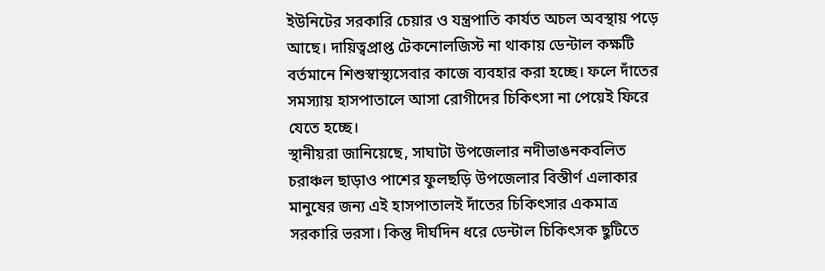ইউনিটের সরকারি চেয়ার ও যন্ত্রপাতি কার্যত অচল অবস্থায় পড়ে আছে। দায়িত্বপ্রাপ্ত টেকনোলজিস্ট না থাকায় ডেন্টাল কক্ষটি বর্তমানে শিশুস্বাস্থ্যসেবার কাজে ব্যবহার করা হচ্ছে। ফলে দাঁতের সমস্যায় হাসপাতালে আসা রোগীদের চিকিৎসা না পেয়েই ফিরে যেতে হচ্ছে।
স্থানীয়রা জানিয়েছে, সাঘাটা উপজেলার নদীভাঙনকবলিত চরাঞ্চল ছাড়াও পাশের ফুলছড়ি উপজেলার বিস্তীর্ণ এলাকার মানুষের জন্য এই হাসপাতালই দাঁতের চিকিৎসার একমাত্র সরকারি ভরসা। কিন্তু দীর্ঘদিন ধরে ডেন্টাল চিকিৎসক ছুটিতে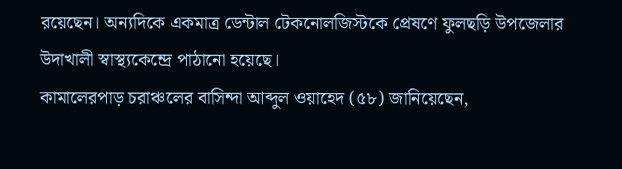রয়েছেন। অন্যদিকে একমাত্র ডেন্টাল টেকনোলজিস্টকে প্রেষণে ফুলছড়ি উপজেলার উদাখালী স্বাস্থ্যকেন্দ্রে পাঠানো হয়েছে।
কামালেরপাড় চরাঞ্চলের বাসিন্দা আব্দুল ওয়াহেদ (৫৮) জানিয়েছেন,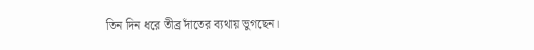তিন দিন ধরে তীব্র দাঁতের ব্যথায় ভুগছেন।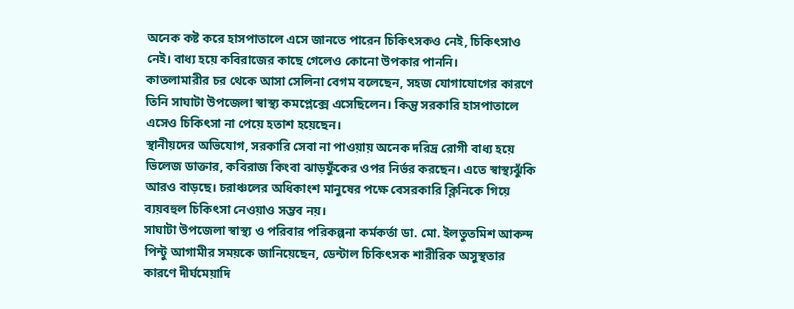অনেক কষ্ট করে হাসপাতালে এসে জানতে পারেন চিকিৎসকও নেই, চিকিৎসাও নেই। বাধ্য হয়ে কবিরাজের কাছে গেলেও কোনো উপকার পাননি।
কাতলামারীর চর থেকে আসা সেলিনা বেগম বলেছেন, সহজ যোগাযোগের কারণে তিনি সাঘাটা উপজেলা স্বাস্থ্য কমপ্লেক্সে এসেছিলেন। কিন্তু সরকারি হাসপাতালে এসেও চিকিৎসা না পেয়ে হতাশ হয়েছেন।
স্থানীয়দের অভিযোগ, সরকারি সেবা না পাওয়ায় অনেক দরিদ্র রোগী বাধ্য হয়ে ভিলেজ ডাক্তার, কবিরাজ কিংবা ঝাড়ফুঁকের ওপর নির্ভর করছেন। এতে স্বাস্থ্যঝুঁকি আরও বাড়ছে। চরাঞ্চলের অধিকাংশ মানুষের পক্ষে বেসরকারি ক্লিনিকে গিয়ে ব্যয়বহুল চিকিৎসা নেওয়াও সম্ভব নয়।
সাঘাটা উপজেলা স্বাস্থ্য ও পরিবার পরিকল্পনা কর্মকর্তা ডা. মো. ইলতুতমিশ আকন্দ পিন্টু আগামীর সময়কে জানিয়েছেন, ডেন্টাল চিকিৎসক শারীরিক অসুস্থতার কারণে দীর্ঘমেয়াদি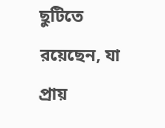ছুটিতে রয়েছেন, যা প্রায়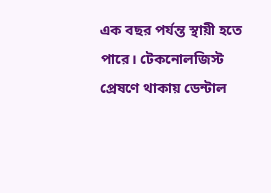এক বছর পর্যন্ত স্থায়ী হতে পারে। টেকনোলজিস্ট প্রেষণে থাকায় ডেন্টাল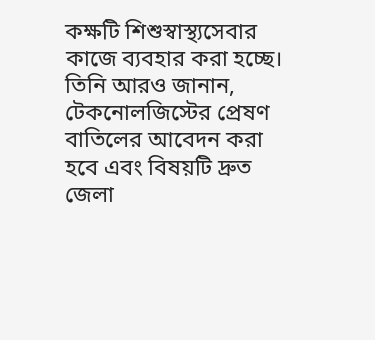কক্ষটি শিশুস্বাস্থ্যসেবার কাজে ব্যবহার করা হচ্ছে।
তিনি আরও জানান, টেকনোলজিস্টের প্রেষণ বাতিলের আবেদন করা হবে এবং বিষয়টি দ্রুত জেলা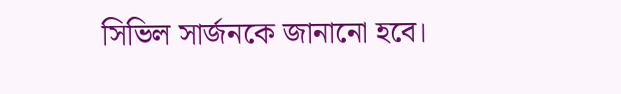সিভিল সার্জনকে জানানো হবে।